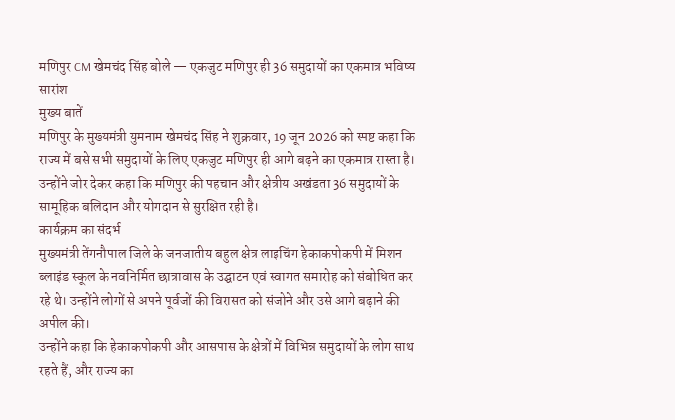मणिपुर CM खेमचंद सिंह बोले — एकजुट मणिपुर ही 36 समुदायों का एकमात्र भविष्य
सारांश
मुख्य बातें
मणिपुर के मुख्यमंत्री युमनाम खेमचंद सिंह ने शुक्रवार, 19 जून 2026 को स्पष्ट कहा कि राज्य में बसे सभी समुदायों के लिए एकजुट मणिपुर ही आगे बढ़ने का एकमात्र रास्ता है। उन्होंने जोर देकर कहा कि मणिपुर की पहचान और क्षेत्रीय अखंडता 36 समुदायों के सामूहिक बलिदान और योगदान से सुरक्षित रही है।
कार्यक्रम का संदर्भ
मुख्यमंत्री तेंगनौपाल जिले के जनजातीय बहुल क्षेत्र लाइचिंग हेकाकपोकपी में मिशन ब्लाइंड स्कूल के नवनिर्मित छात्रावास के उद्घाटन एवं स्वागत समारोह को संबोधित कर रहे थे। उन्होंने लोगों से अपने पूर्वजों की विरासत को संजोने और उसे आगे बढ़ाने की अपील की।
उन्होंने कहा कि हेकाकपोकपी और आसपास के क्षेत्रों में विभिन्न समुदायों के लोग साथ रहते हैं, और राज्य का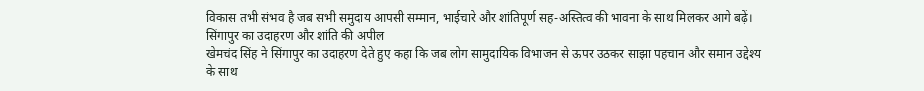विकास तभी संभव है जब सभी समुदाय आपसी सम्मान, भाईचारे और शांतिपूर्ण सह-अस्तित्व की भावना के साथ मिलकर आगे बढ़ें।
सिंगापुर का उदाहरण और शांति की अपील
खेमचंद सिंह ने सिंगापुर का उदाहरण देते हुए कहा कि जब लोग सामुदायिक विभाजन से ऊपर उठकर साझा पहचान और समान उद्देश्य के साथ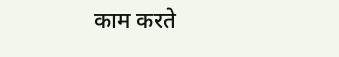काम करते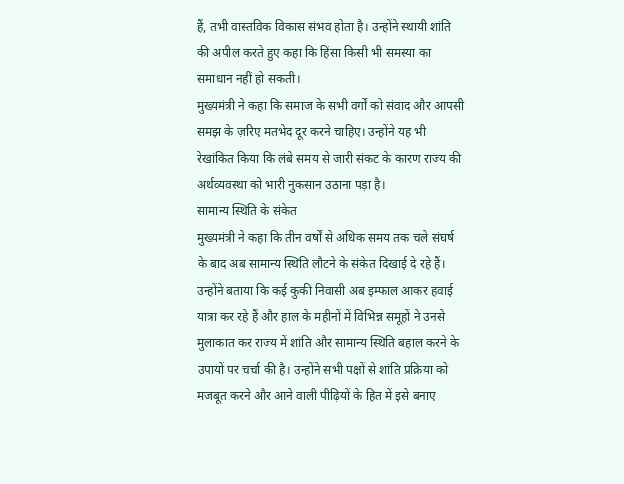हैं, तभी वास्तविक विकास संभव होता है। उन्होंने स्थायी शांति की अपील करते हुए कहा कि हिंसा किसी भी समस्या का समाधान नहीं हो सकती।
मुख्यमंत्री ने कहा कि समाज के सभी वर्गों को संवाद और आपसी समझ के ज़रिए मतभेद दूर करने चाहिए। उन्होंने यह भी रेखांकित किया कि लंबे समय से जारी संकट के कारण राज्य की अर्थव्यवस्था को भारी नुकसान उठाना पड़ा है।
सामान्य स्थिति के संकेत
मुख्यमंत्री ने कहा कि तीन वर्षों से अधिक समय तक चले संघर्ष के बाद अब सामान्य स्थिति लौटने के संकेत दिखाई दे रहे हैं। उन्होंने बताया कि कई कुकी निवासी अब इम्फाल आकर हवाई यात्रा कर रहे हैं और हाल के महीनों में विभिन्न समूहों ने उनसे मुलाकात कर राज्य में शांति और सामान्य स्थिति बहाल करने के उपायों पर चर्चा की है। उन्होंने सभी पक्षों से शांति प्रक्रिया को मजबूत करने और आने वाली पीढ़ियों के हित में इसे बनाए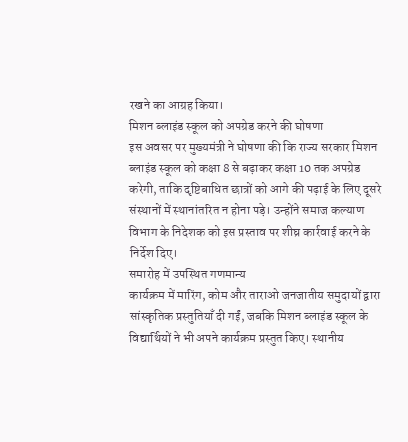रखने का आग्रह किया।
मिशन ब्लाइंड स्कूल को अपग्रेड करने की घोषणा
इस अवसर पर मुख्यमंत्री ने घोषणा की कि राज्य सरकार मिशन ब्लाइंड स्कूल को कक्षा 8 से बढ़ाकर कक्षा 10 तक अपग्रेड करेगी, ताकि दृष्टिबाधित छात्रों को आगे की पढ़ाई के लिए दूसरे संस्थानों में स्थानांतरित न होना पड़े। उन्होंने समाज कल्याण विभाग के निदेशक को इस प्रस्ताव पर शीघ्र कार्रवाई करने के निर्देश दिए।
समारोह में उपस्थित गणमान्य
कार्यक्रम में मारिंग, कोम और ताराओ जनजातीय समुदायों द्वारा सांस्कृतिक प्रस्तुतियाँ दी गईं, जबकि मिशन ब्लाइंड स्कूल के विद्यार्थियों ने भी अपने कार्यक्रम प्रस्तुत किए। स्थानीय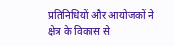प्रतिनिधियों और आयोजकों ने क्षेत्र के विकास से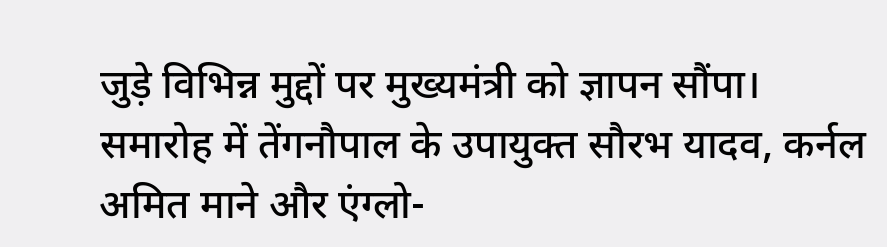जुड़े विभिन्न मुद्दों पर मुख्यमंत्री को ज्ञापन सौंपा। समारोह में तेंगनौपाल के उपायुक्त सौरभ यादव, कर्नल अमित माने और एंग्लो-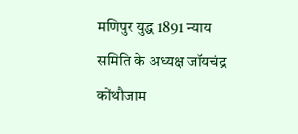मणिपुर युद्ध 1891 न्याय समिति के अध्यक्ष जॉयचंद्र कोंथौजाम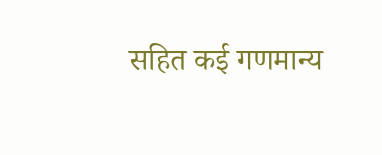सहित कई गणमान्य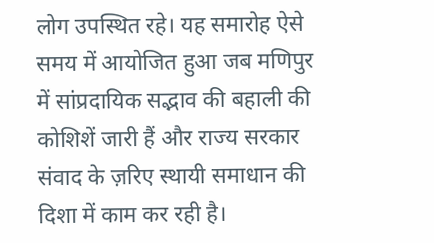लोग उपस्थित रहे। यह समारोह ऐसे समय में आयोजित हुआ जब मणिपुर में सांप्रदायिक सद्भाव की बहाली की कोशिशें जारी हैं और राज्य सरकार संवाद के ज़रिए स्थायी समाधान की दिशा में काम कर रही है।